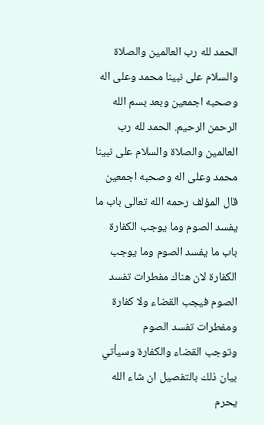الحمد لله رب العالمين والصلاة والسلام على نبينا محمد وعلى اله وصحبه اجمعين وبعد بسم الله الرحمن الرحيم. الحمد لله رب العالمين والصلاة والسلام على نبينا محمد وعلى اله وصحبه اجمعين
قال المؤلف رحمه الله تعالى باب ما يفسد الصوم وما يوجب الكفارة باب ما يفسد الصوم وما يوجب الكفارة لان هناك مفطرات تفسد الصوم فيجب القضاء ولا كفارة ومفطرات تفسد الصوم
وتوجب القضاء والكفارة وسيأتي بيان ذلك بالتفصيل ان شاء الله يحرم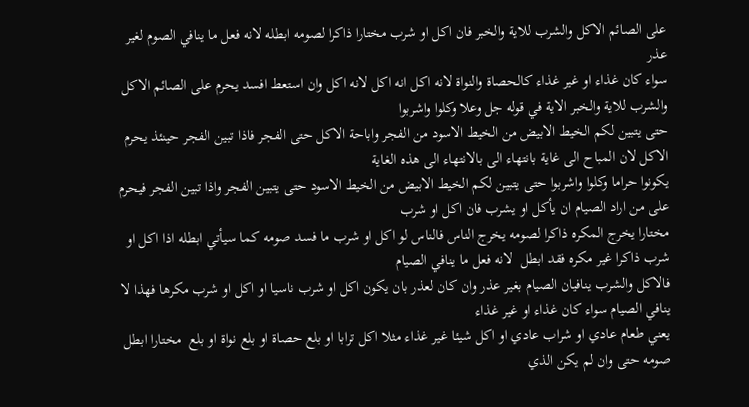على الصائم الاكل والشرب للاية والخبر فان اكل او شرب مختارا ذاكرا لصومه ابطله لانه فعل ما ينافي الصوم لغير عذر
سواء كان غذاء او غير غذاء كالحصاة والنواة لانه اكل انه اكل لانه اكل وان استعط افسد يحرم على الصائم الاكل والشرب للاية والخبر الاية في قوله جل وعلا وكلوا واشربوا
حتى يتبين لكم الخيط الابيض من الخيط الاسود من الفجر واباحة الاكل حتى الفجر فاذا تبين الفجر حينئذ يحرم الاكل لان المباح الى غاية بانتهاء الى بالانتهاء الى هذه الغاية
يكونوا حراما وكلوا واشربوا حتى يتبين لكم الخيط الابيض من الخيط الاسود حتى يتبين الفجر واذا تبين الفجر فيحرم على من اراد الصيام ان يأكل او يشرب فان اكل او شرب
مختارا يخرج المكره ذاكرا لصومه يخرج الناس فالناس لو اكل او شرب ما فسد صومه كما سيأتي ابطله اذا اكل او شرب ذاكرا غير مكره فقد ابطل  لانه فعل ما ينافي الصيام
فالاكل والشرب ينافيان الصيام بغير عذر وان كان لعذر بان يكون اكل او شرب ناسيا او اكل او شرب مكرها فهذا لا ينافي الصيام سواء كان غذاء او غير غذاء
يعني طعام عادي او شراب عادي او اكل شيئا غير غذاء مثلا اكل ترابا او بلع حصاة او بلع نواة او بلع  مختارا ابطل صومه حتى وان لم يكن الذي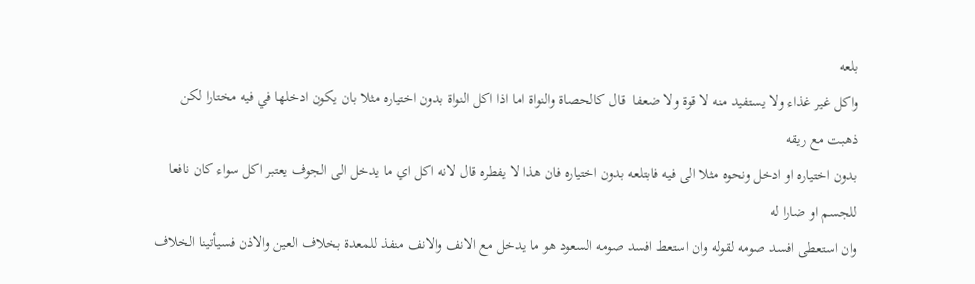بلعه
واكل غير غذاء ولا يستفيد منه لا قوة ولا ضعفا  قال كالحصاة والنواة اما اذا اكل النواة بدون اختياره مثلا بان يكون ادخلها في فيه مختارا لكن ذهبت مع ريقه
بدون اختياره او ادخل ونحوه مثلا الى فيه فابتلعه بدون اختياره فان هذا لا يفطره قال لانه اكل اي ما يدخل الى الجوف يعتبر اكل سواء كان نافعا للجسم او ضارا له
وان استعطى افسد صومه لقوله وان استعط افسد صومه السعود هو ما يدخل مع الانف والانف منفذ للمعدة بخلاف العين والاذن فسيأتينا الخلاف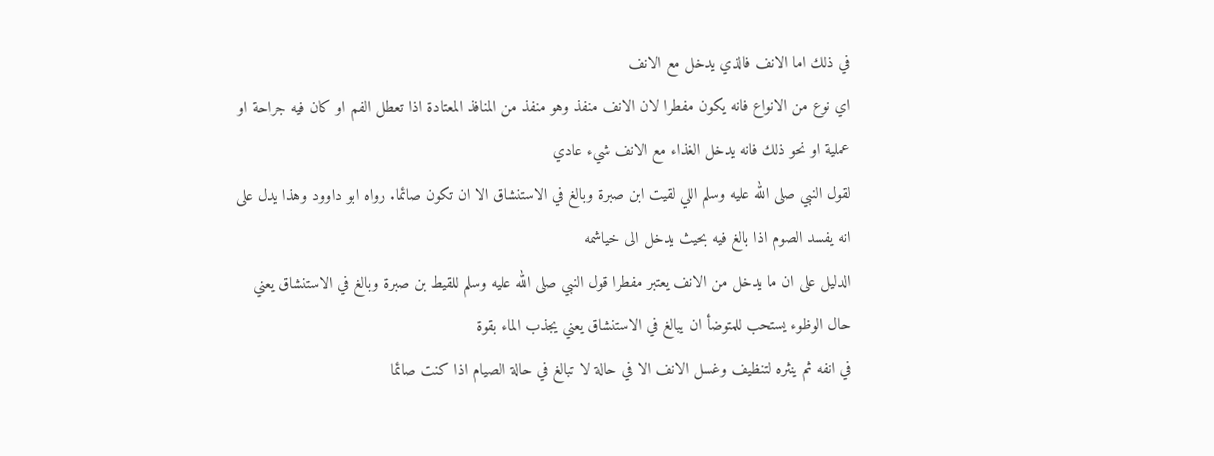في ذلك اما الانف فالذي يدخل مع الانف
اي نوع من الانواع فانه يكون مفطرا لان الانف منفذ وهو منفذ من المنافذ المعتادة اذا تعطل الفم او كان فيه جراحة او عملية او نحو ذلك فانه يدخل الغذاء مع الانف شيء عادي
لقول النبي صلى الله عليه وسلم اللي لقيت ابن صبرة وبالغ في الاستنشاق الا ان تكون صائما. رواه ابو داوود وهذا يدل على انه يفسد الصوم اذا بالغ فيه بحيث يدخل الى خياشمه
الدليل على ان ما يدخل من الانف يعتبر مفطرا قول النبي صلى الله عليه وسلم للقيط بن صبرة وبالغ في الاستنشاق يعني حال الوظوء يستحب للمتوضأ ان يبالغ في الاستنشاق يعني يجذب الماء بقوة
في انفه ثم ينثره لتنظيف وغسل الانف الا في حالة لا تبالغ في حالة الصيام اذا كنت صائما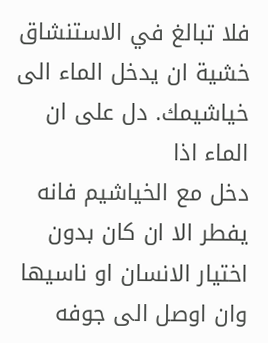فلا تبالغ في الاستنشاق خشية ان يدخل الماء الى خياشيمك. دل على ان الماء اذا
دخل مع الخياشيم فانه يفطر الا ان كان بدون اختيار الانسان او ناسيها وان اوصل الى جوفه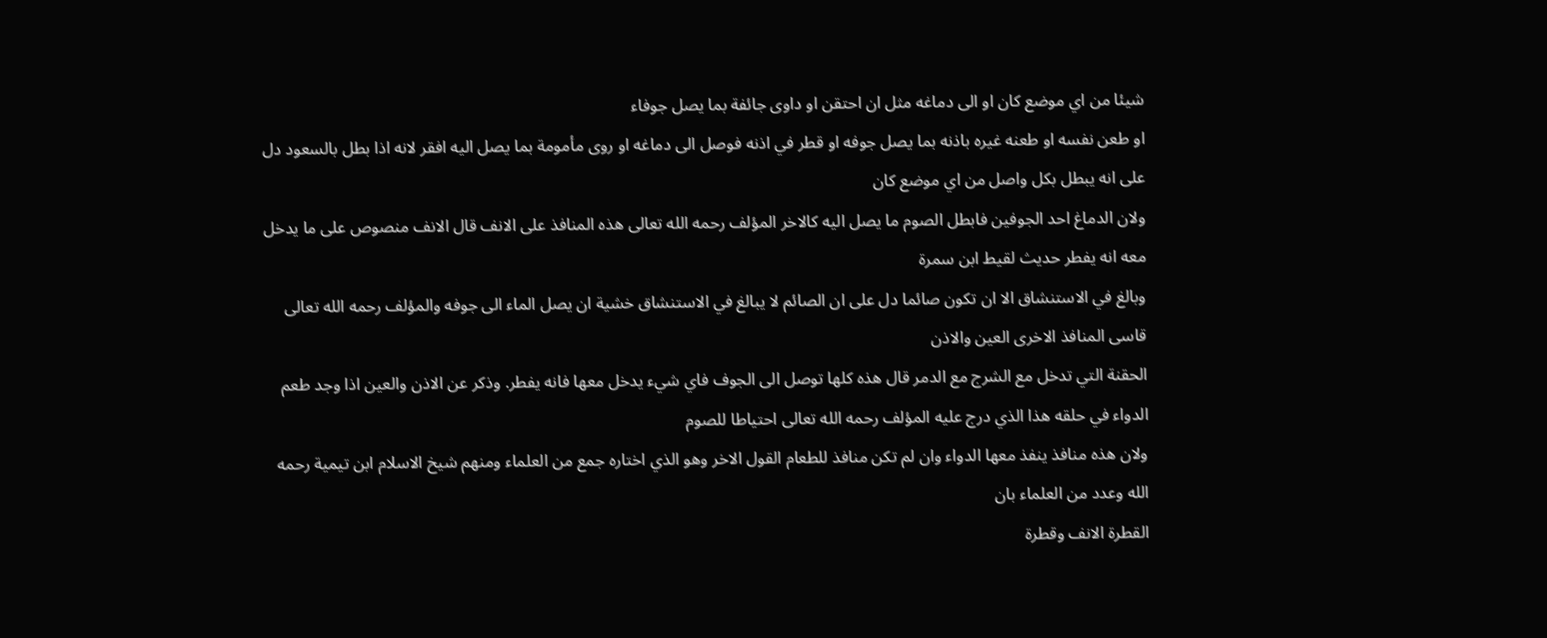شيئا من اي موضع كان او الى دماغه مثل ان احتقن او داوى جائفة بما يصل جوفاء
او طعن نفسه او طعنه غيره باذنه بما يصل جوفه او قطر في اذنه فوصل الى دماغه او روى مأمومة بما يصل اليه افقر لانه اذا بطل بالسعود دل على انه يبطل بكل واصل من اي موضع كان
ولان الدماغ احد الجوفين فابطل الصوم ما يصل اليه كالاخر المؤلف رحمه الله تعالى هذه المنافذ على الانف قال الانف منصوص على ما يدخل معه انه يفطر حديث لقيط ابن سمرة
وبالغ في الاستنشاق الا ان تكون صائما دل على ان الصائم لا يبالغ في الاستنشاق خشية ان يصل الماء الى جوفه والمؤلف رحمه الله تعالى قاسى المنافذ الاخرى العين والاذن
الحقنة التي تدخل مع الشرج مع الدمر قال هذه كلها توصل الى الجوف فاي شيء يدخل معها فانه يفطر. وذكر عن الاذن والعين اذا وجد طعم الدواء في حلقه هذا الذي درج عليه المؤلف رحمه الله تعالى احتياطا للصوم
ولان هذه منافذ ينفذ معها الدواء وان لم تكن منافذ للطعام القول الاخر وهو الذي اختاره جمع من العلماء ومنهم شيخ الاسلام ابن تيمية رحمه الله وعدد من العلماء بان
القطرة الانف وقطرة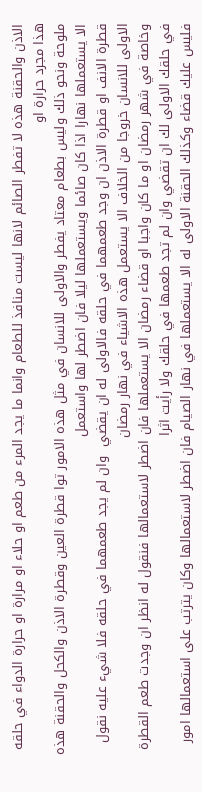الاذن والحقنة هذه لا تفطر الصائم لانها ليست منافذ للطعام وانما ما يجد المرء من طعم او حلاء او مرارة او حرارة الدواء في حلقه هذا مجرد حرارة او
ملوحة ونحو ذلك وليس بطعام معتاد يفطر والاولى للانسان في مثل هذه الامور توا قطرة العين وقطرة الاذن والكحل والحقنة هذه الا يستعملها نهارا اذا كان صائما ويستعملها ليلا فان اضطر لها واستعمل
قطرة الانف او قطرة الاذن ان وجد طعمهما في حلقه فالاولى له ان يقضي  وان لم يجد طعمهما في حلقه فلا شيء عليه نقول الاولى للانسان خروجا من الخلاف الا يستعمل هذه الاشياء في نهار رمضان
وخاصة في شهر رمضان او ما كان واجبا او قضاء رمضان الا يستعملها فان اضطر لاستعمالها فنقول له انظر ان وجدت طعم القطرة في حلقك الاولى لك ان تقضي وان لم تجد طعمها في حلقك ولا رأيت اثرا
فليس عليك قضاء وكذلك الحقنة الاولى له الا يستعملها في نهار الصيام فان اضطر لاستعمالها وكان يترتب على استعمالها امور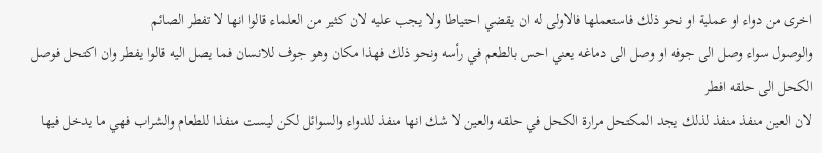اخرى من دواء او عملية او نحو ذلك فاستعملها فالاولى له ان يقضي احتياطا ولا يجب عليه لان كثير من العلماء قالوا انها لا تفطر الصائم
والوصول سواء وصل الى جوفه او وصل الى دماغه يعني احس بالطعم في رأسه ونحو ذلك فهذا مكان وهو جوف للانسان فما يصل اليه قالوا يفطر وان اكتحل فوصل الكحل الى حلقه افطر
لان العين منفذ منفذ لذلك يجد المكتحل مرارة الكحل في حلقه والعين لا شك انها منفذ للدواء والسوائل لكن ليست منفذا للطعام والشراب فهي ما يدخل فيها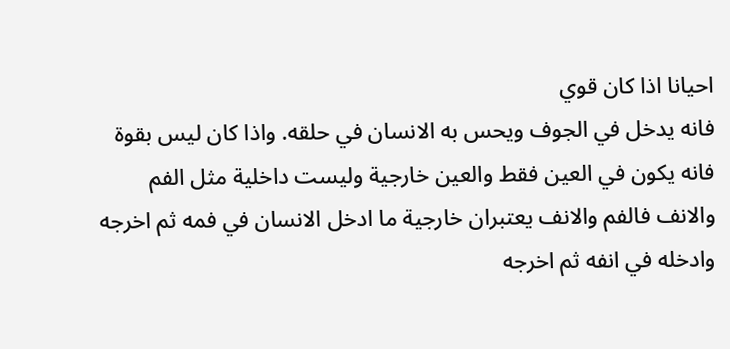احيانا اذا كان قوي
فانه يدخل في الجوف ويحس به الانسان في حلقه. واذا كان ليس بقوة فانه يكون في العين فقط والعين خارجية وليست داخلية مثل الفم والانف فالفم والانف يعتبران خارجية ما ادخل الانسان في فمه ثم اخرجه
وادخله في انفه ثم اخرجه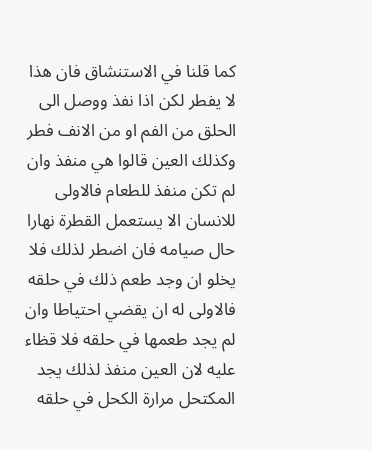كما قلنا في الاستنشاق فان هذا لا يفطر لكن اذا نفذ ووصل الى الحلق من الفم او من الانف فطر وكذلك العين قالوا هي منفذ وان لم تكن منفذ للطعام فالاولى للانسان الا يستعمل القطرة نهارا
حال صيامه فان اضطر لذلك فلا يخلو ان وجد طعم ذلك في حلقه فالاولى له ان يقضي احتياطا وان لم يجد طعمها في حلقه فلا قظاء عليه لان العين منفذ لذلك يجد المكتحل مرارة الكحل في حلقه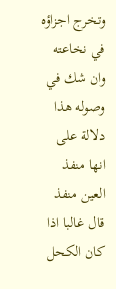وتخرج اجزاؤه في نخاعته
وان شك في وصوله هذا دلالة على انها منفذ العين منفذ قال غالبا اذا كان الكحل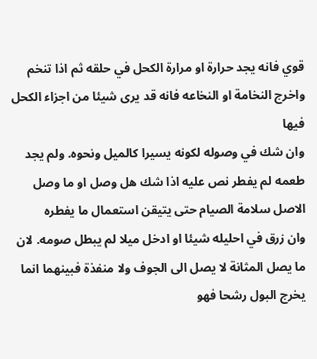قوي فانه يجد حرارة او مرارة الكحل في حلقه ثم اذا تنخم واخرج النخامة او النخاعه فانه قد يرى شيئا من اجزاء الكحل فيها
وان شك في وصوله لكونه يسيرا كالميل ونحوه. ولم يجد طعمه لم يفطر نص عليه اذا شك هل وصل او ما وصل الاصل سلامة الصيام حتى يتيقن استعمال ما يفطره
وان زرق في احليله شيئا او ادخل ميلا لم يبطل صومه. لان ما يصل المثانة لا يصل الى الجوف ولا منفذة فبينهما انما يخرج البول رشحا فهو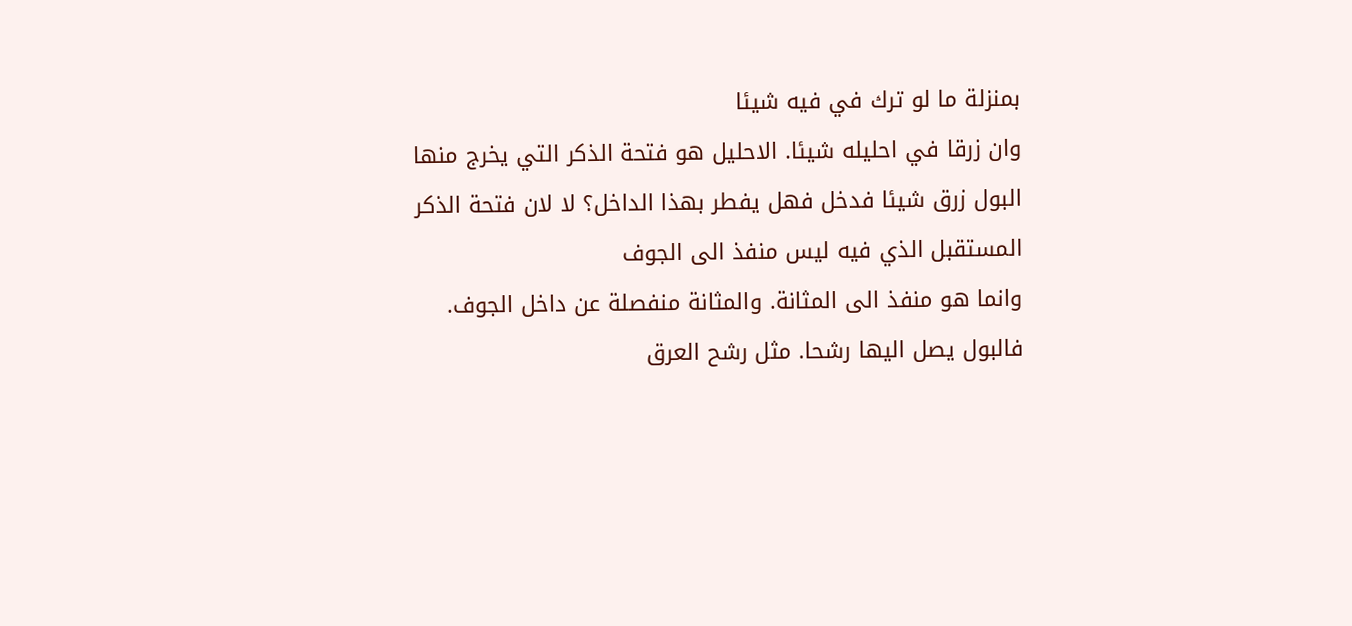بمنزلة ما لو ترك في فيه شيئا
وان زرقا في احليله شيئا. الاحليل هو فتحة الذكر التي يخرج منها البول زرق شيئا فدخل فهل يفطر بهذا الداخل؟ لا لان فتحة الذكر المستقبل الذي فيه ليس منفذ الى الجوف
وانما هو منفذ الى المثانة. والمثانة منفصلة عن داخل الجوف. فالبول يصل اليها رشحا. مثل رشح العرق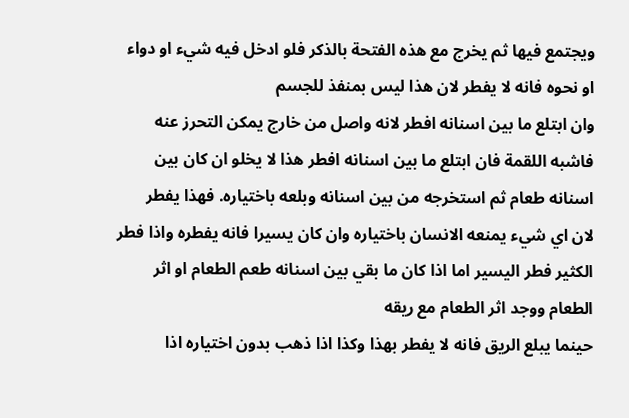ويجتمع فيها ثم يخرج مع هذه الفتحة بالذكر فلو ادخل فيه شيء او دواء او نحوه فانه لا يفطر لان هذا ليس بمنفذ للجسم
وان ابتلع ما بين اسنانه افطر لانه واصل من خارج يمكن التحرز عنه فاشبه اللقمة فان ابتلع ما بين اسنانه افطر هذا لا يخلو ان كان بين اسنانه طعام ثم استخرجه من بين اسنانه وبلعه باختياره. فهذا يفطر
لان اي شيء يمنعه الانسان باختياره وان كان يسيرا فانه يفطره واذا فطر الكثير فطر اليسير اما اذا كان ما بقي بين اسنانه طعم الطعام او اثر الطعام ووجد اثر الطعام مع ريقه
حينما يبلع الريق فانه لا يفطر بهذا وكذا اذا ذهب بدون اختياره اذا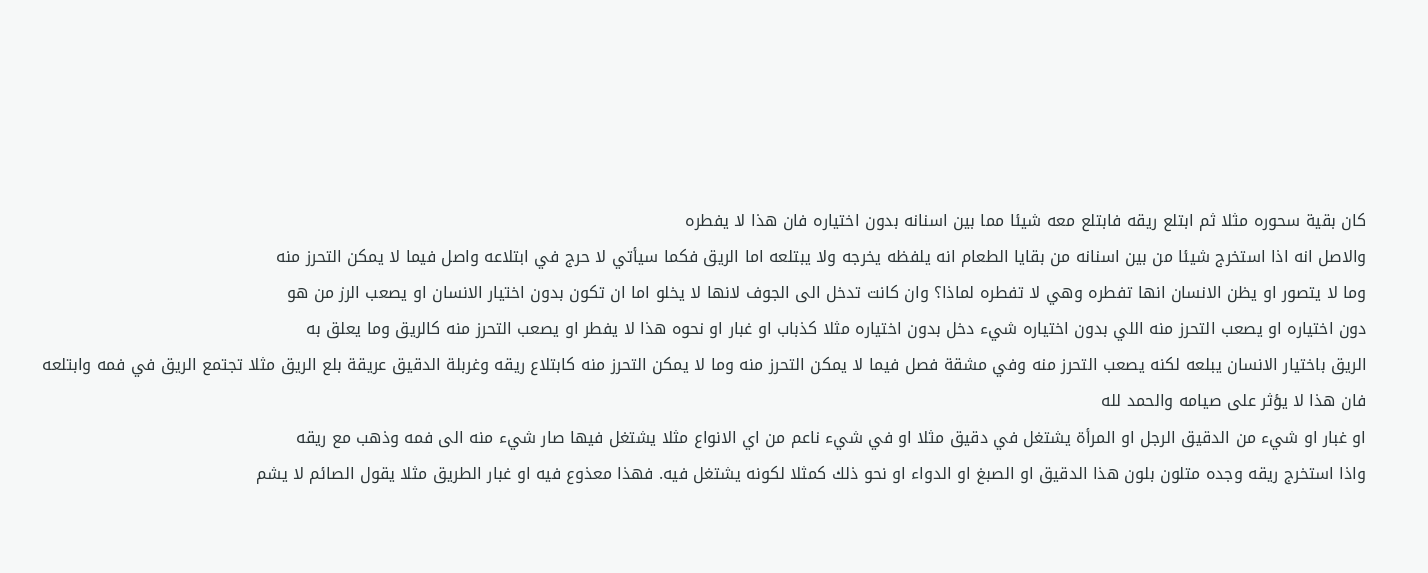كان بقية سحوره مثلا ثم ابتلع ريقه فابتلع معه شيئا مما بين اسنانه بدون اختياره فان هذا لا يفطره
والاصل انه اذا استخرج شيئا من بين اسنانه من بقايا الطعام انه يلفظه يخرجه ولا يبتلعه اما الريق فكما سيأتي لا حرج في ابتلاعه واصل فيما لا يمكن التحرز منه
وما لا يتصور او يظن الانسان انها تفطره وهي لا تفطره لماذا؟ وان كانت تدخل الى الجوف لانها لا يخلو اما ان تكون بدون اختيار الانسان او يصعب الرز من هو
دون اختياره او يصعب التحرز منه اللي بدون اختياره شيء دخل بدون اختياره مثلا كذباب او غبار او نحوه هذا لا يفطر او يصعب التحرز منه كالريق وما يعلق به
الريق باختيار الانسان يبلعه لكنه يصعب التحرز منه وفي مشقة فصل فيما لا يمكن التحرز منه وما لا يمكن التحرز منه كابتلاع ريقه وغربلة الدقيق عريقة بلع الريق مثلا تجتمع الريق في فمه وابتلعه فان هذا لا يؤثر على صيامه والحمد لله
او غبار او شيء من الدقيق الرجل او المرأة يشتغل في دقيق مثلا او في شيء ناعم من اي الانواع مثلا يشتغل فيها صار شيء منه الى فمه وذهب مع ريقه
واذا استخرج ريقه وجده متلون بلون هذا الدقيق او الصبغ او الدواء او نحو ذلك كمثلا لكونه يشتغل فيه. فهذا معذوع فيه او غبار الطريق مثلا يقول الصائم لا يشم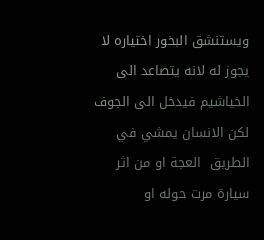ويستنشق البخور اختياره لا يجوز له لانه يتصاعد الى الخياشيم فيدخل الى الجوف لكن الانسان يمشي في الطريق  العجة او من اثر سيارة مرت حوله او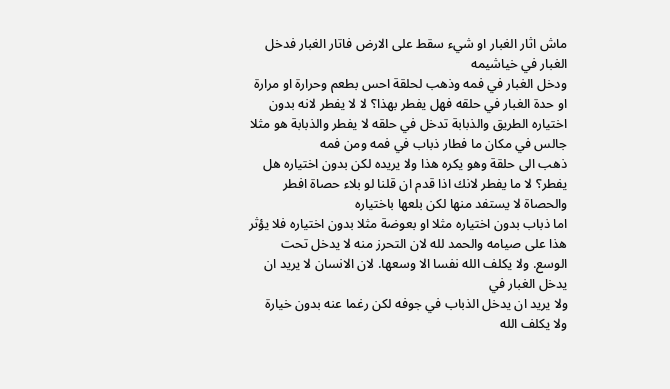ماش اثار الغبار او شيء سقط على الارض فاتار الغبار فدخل الغبار في خياشيمه
ودخل الغبار في فمه وذهب لحلقة احس بطعم وحرارة او مرارة او حدة الغبار في حلقه فهل يفطر بهذا؟ لا لا يفطر لانه بدون اختياره الطريق والذبابة تدخل في حلقه لا يفطر والذبابة هو مثلا جالس في مكان ما فطار ذباب في فمه ومن فمه
ذهب الى حلقة وهو يكره هذا ولا يريده لكن بدون اختياره هل يفطر؟ لا ما يفطر لانك اذا قدم ان قلنا لو بلاء حصاة افطر والحصاة لا يستفد منها لكن بلعها باختياره
اما ذباب بدون اختياره مثلا او بعوضة مثلا بدون اختياره فلا يؤثر هذا على صيامه والحمد لله لان التحرز منه لا يدخل تحت الوسع. ولا يكلف الله نفسا الا وسعها. لان الانسان لا يريد ان يدخل الغبار في
ولا يريد ان يدخل الذباب في جوفه لكن رغما عنه بدون خيارة ولا يكلف الله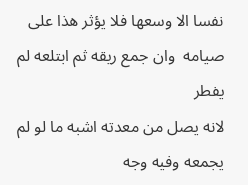نفسا الا وسعها فلا يؤثر هذا على صيامه  وان جمع ريقه ثم ابتلعه لم يفطر
لانه يصل من معدته اشبه ما لو لم يجمعه وفيه وجه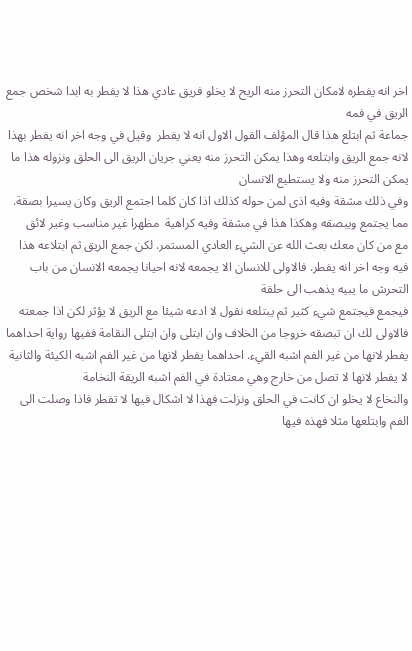اخر انه يفطره لامكان التحرز منه الريح لا يخلو فريق عادي هذا لا يفطر به ابدا شخص جمع الريق في فمه
جماعة ثم ابتلع هذا قال المؤلف القول الاول انه لا يفطر  وقيل في وجه اخر انه يفطر بهذا لانه جمع الريق وابتلعه وهذا يمكن التحرز منه يعني جريان الريق الى الحلق ونزوله هذا ما يمكن التحرز منه ولا يستطيع الانسان
وفي ذلك مشقة وفيه اذى لمن حوله كذلك اذا كان كلما اجتمع الريق وكان يسيرا بصقة. مما يجتمع ويبصقه وهكذا هذا في مشقة وفيه كراهية  مظهرا غير مناسب وغير لائق
مع من كان معك بعث الله عن الشيء العادي المستمر. لكن جمع الريق ثم ابتلاعه هذا فيه وجه اخر انه يفطر. فالاولى للانسان الا يجمعه لانه احيانا يجمعه الانسان من باب التحرش ما يبيه يذهب الى حلقة
فيجمع فيجتمع شيء كثير ثم يبتلعه نقول لا ادعه شيئا مع الريق لا يؤثر لكن اذا جمعته فالاولى لك ان تبصقه خروجا من الخلاف وان ابتلى وان ابتلى النقامة ففيها رواية احداهما
يفطر لانها من غير الفم اشبه القيء. احداهما يفطر لانها من غير الفم اشبه الكيئة والثانية لا يفطر لانها لا تصل من خارج وهي معتادة في الفم اشبه الريقة النخامة
والنخاع لا يخلو ان كانت في الحلق ونزلت فهذا لا اشكال فيها لا تفطر فاذا وصلت الى الفم وابتلعها مثلا فهذه فيها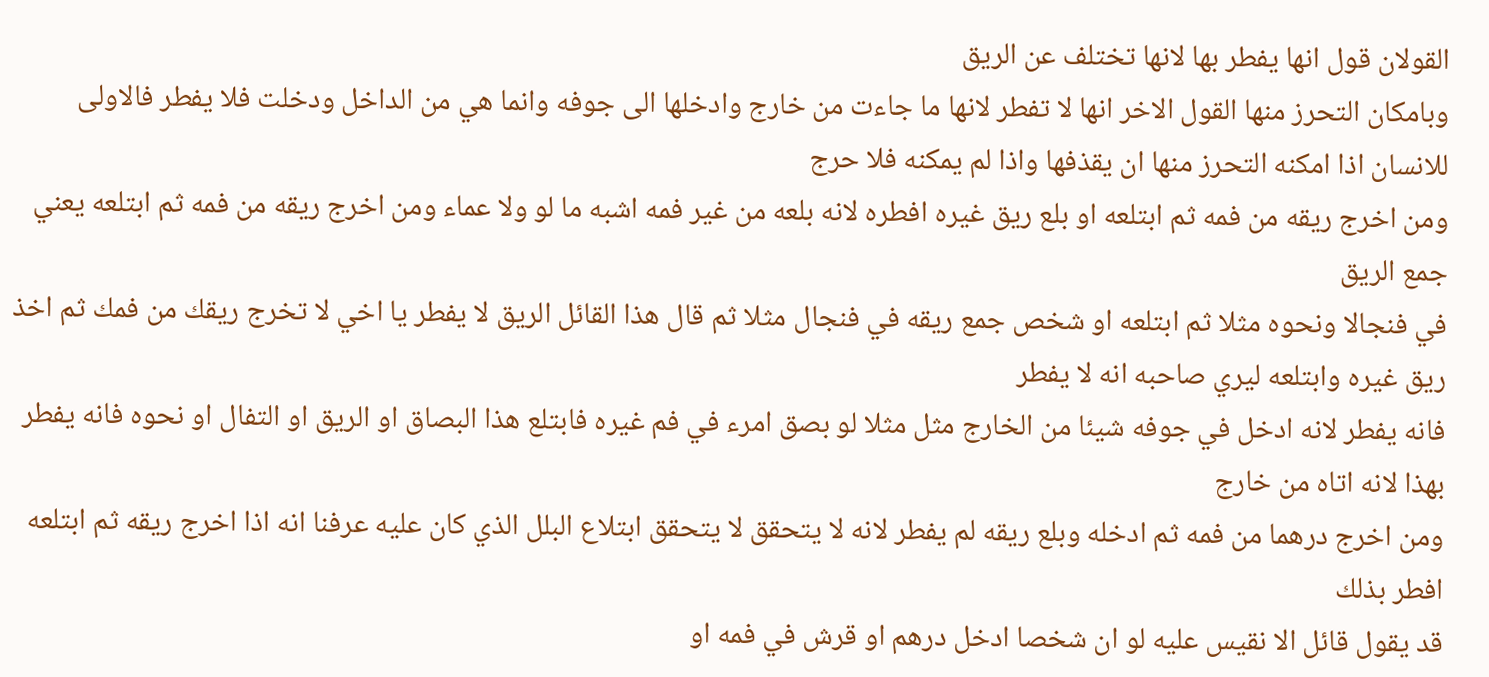القولان قول انها يفطر بها لانها تختلف عن الريق
وبامكان التحرز منها القول الاخر انها لا تفطر لانها ما جاءت من خارج وادخلها الى جوفه وانما هي من الداخل ودخلت فلا يفطر فالاولى للانسان اذا امكنه التحرز منها ان يقذفها واذا لم يمكنه فلا حرج
ومن اخرج ريقه من فمه ثم ابتلعه او بلع ريق غيره افطره لانه بلعه من غير فمه اشبه ما لو ولا عماء ومن اخرج ريقه من فمه ثم ابتلعه يعني جمع الريق
في فنجالا ونحوه مثلا ثم ابتلعه او شخص جمع ريقه في فنجال مثلا ثم قال هذا القائل الريق لا يفطر يا اخي لا تخرج ريقك من فمك ثم اخذ ريق غيره وابتلعه ليري صاحبه انه لا يفطر
فانه يفطر لانه ادخل في جوفه شيئا من الخارج مثل مثلا لو بصق امرء في فم غيره فابتلع هذا البصاق او الريق او التفال او نحوه فانه يفطر بهذا لانه اتاه من خارج
ومن اخرج درهما من فمه ثم ادخله وبلع ريقه لم يفطر لانه لا يتحقق لا يتحقق ابتلاع البلل الذي كان عليه عرفنا انه اذا اخرج ريقه ثم ابتلعه افطر بذلك
قد يقول قائل الا نقيس عليه لو ان شخصا ادخل درهم او قرش في فمه او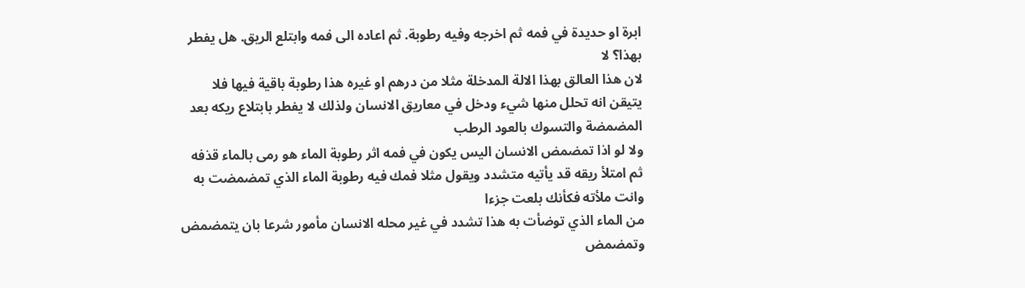ابرة او حديدة في فمه ثم اخرجه وفيه رطوبة. ثم اعاده الى فمه وابتلع الريق. هل يفطر بهذا؟ لا
لان هذا العالق بهذا الالة المدخلة مثلا من درهم او غيره هذا رطوبة باقية فيها فلا يتيقن انه تحلل منها شيء ودخل في معاريق الانسان ولذلك لا يفطر بابتلاع ريكه بعد المضمضة والتسوك بالعود الرطب
ولا لو اذا تمضمض الانسان اليس يكون في فمه اثر رطوبة الماء هو رمى بالماء قذفه ثم امتلأ ريقه قد يأتيه متشدد ويقول مثلا فمك فيه رطوبة الماء الذي تمضمضت به وانت ملأته فكأنك بلعت جزءا
من الماء الذي توضأت به هذا تشدد في غير محله الانسان مأمور شرعا بان يتمضمض وتمضمض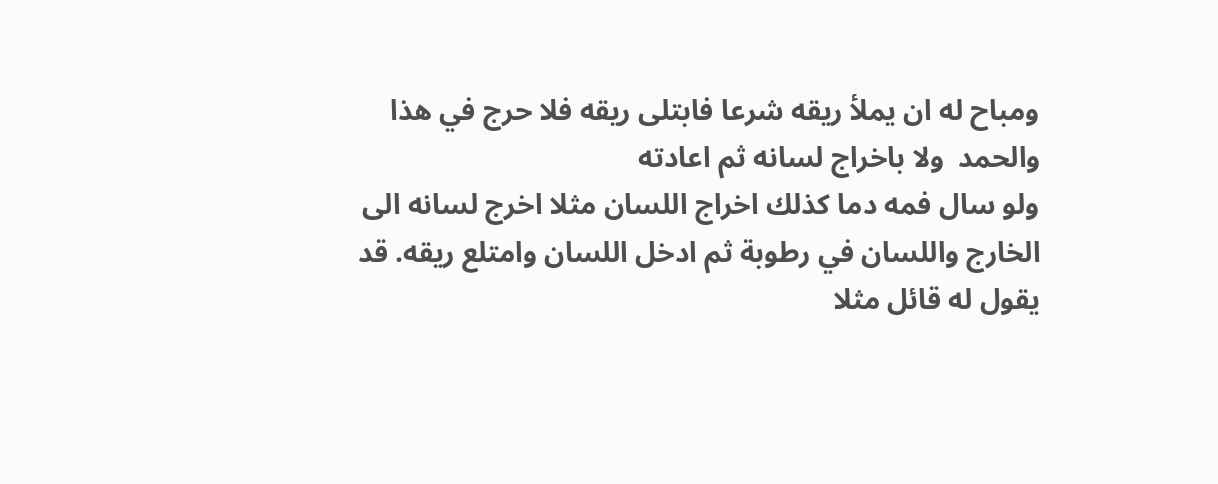ومباح له ان يملأ ريقه شرعا فابتلى ريقه فلا حرج في هذا والحمد  ولا باخراج لسانه ثم اعادته
ولو سال فمه دما كذلك اخراج اللسان مثلا اخرج لسانه الى الخارج واللسان في رطوبة ثم ادخل اللسان وامتلع ريقه. قد يقول له قائل مثلا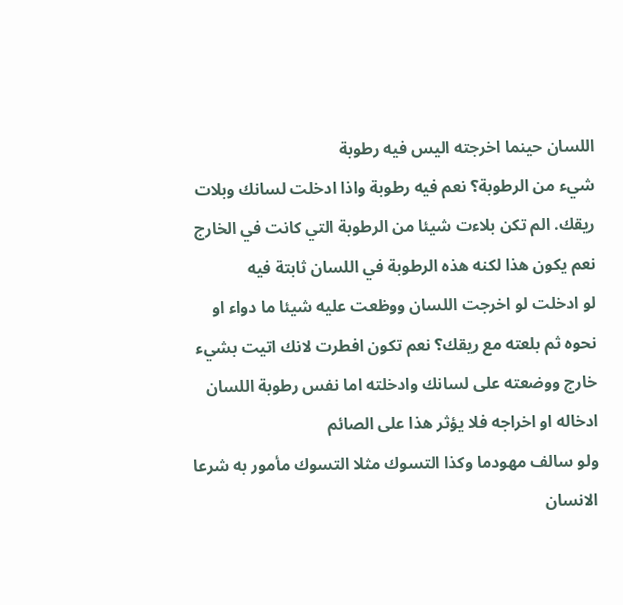اللسان حينما اخرجته اليس فيه رطوبة
شيء من الرطوبة؟ نعم فيه رطوبة واذا ادخلت لسانك وبلات ريقك. الم تكن بلاءت شيئا من الرطوبة التي كانت في الخارج نعم يكون هذا لكنه هذه الرطوبة في اللسان ثابتة فيه
لو ادخلت لو اخرجت اللسان ووظعت عليه شيئا ما دواء او نحوه ثم بلعته مع ريقك؟ نعم تكون افطرت لانك اتيت بشيء خارج ووضعته على لسانك وادخلته اما نفس رطوبة اللسان ادخاله او اخراجه فلا يؤثر هذا على الصائم
ولو سالف مهودما وكذا التسوك مثلا التسوك مأمور به شرعا الانسان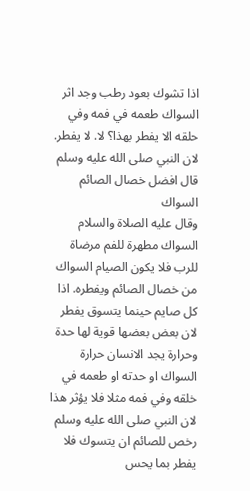اذا تشوك بعود رطب وجد اثر السواك طعمه في فمه وفي حلقه الا يفطر بهذا؟ لا. لا يفطر. لان النبي صلى الله عليه وسلم قال افضل خصال الصائم السواك
وقال عليه الصلاة والسلام السواك مطهرة للفم مرضاة للرب فلا يكون الصيام السواك من خصال الصائم ويفطره. اذا كل صايم حينما يتسوق يفطر لان بعض بعضها قوية لها حدة وحرارة يجد الانسان حرارة السواك او حدته او طعمه في
خلقه وفي فمه مثلا فلا يؤثر هذا لان النبي صلى الله عليه وسلم رخص للصائم ان يتسوك فلا يفطر بما يحس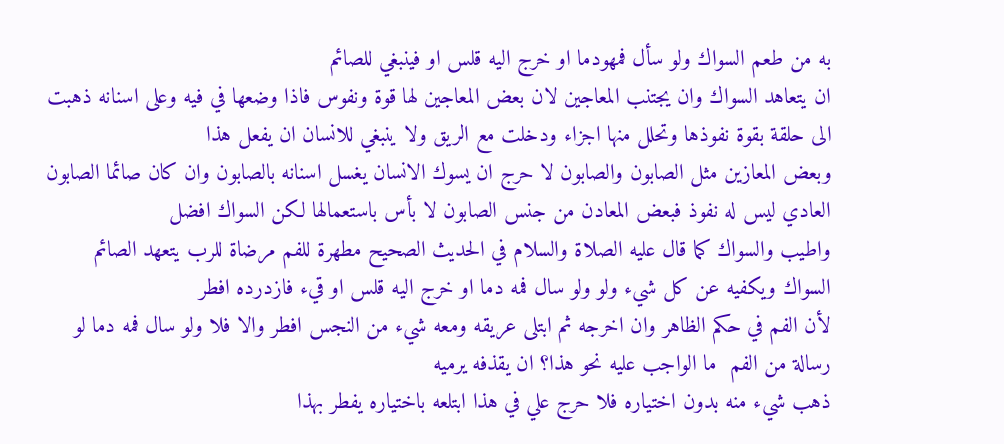به من طعم السواك ولو سأل فمهودما او خرج اليه قلس او فينبغي للصائم
ان يتعاهد السواك وان يجتنب المعاجين لان بعض المعاجين لها قوة ونفوس فاذا وضعها في فيه وعلى اسنانه ذهبت الى حلقة بقوة نفوذها وتحلل منها اجزاء ودخلت مع الريق ولا ينبغي للانسان ان يفعل هذا
وبعض المعازين مثل الصابون والصابون لا حرج ان يسوك الانسان يغسل اسنانه بالصابون وان كان صائما الصابون العادي ليس له نفوذ فبعض المعادن من جنس الصابون لا بأس باستعمالها لكن السواك افضل
واطيب والسواك كما قال عليه الصلاة والسلام في الحديث الصحيح مطهرة للفم مرضاة للرب يتعهد الصائم السواك ويكفيه عن كل شيء ولو ولو سال فمه دما او خرج اليه قلس او قيء فازدرده افطر
لأن الفم في حكم الظاهر وان اخرجه ثم ابتلى عريقه ومعه شيء من النجس افطر والا فلا ولو سال فمه دما لو رسالة من الفم  ما الواجب عليه نحو هذا؟ ان يقذفه يرميه
ذهب شيء منه بدون اختياره فلا حرج علي في هذا ابتلعه باختياره يفطر بهذا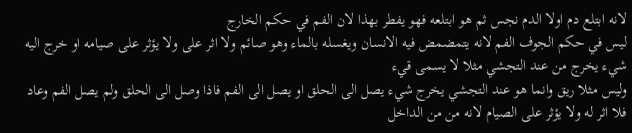لانه ابتلع دم اولا الدم نجس ثم هو ابتلعه فهو يفطر بهذا لان الفم في حكم الخارج
ليس في حكم الجوف الفم لانه يتمضمض فيه الانسان ويغسله بالماء وهو صائم ولا اثر على ولا يؤثر على صيامه او خرج اليه شيء يخرج من عند التجشي مثلا لا يسمى قيء
وليس مثلا ريق وانما هو عند التجشي يخرج شيء يصل الى الحلق او يصل الى الفم فاذا وصل الى الحلق ولم يصل الفم وعاد فلا اثر له ولا يؤثر على الصيام لانه من من الداخل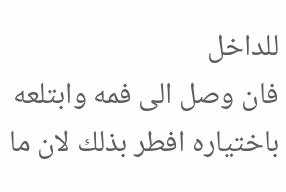للداخل
فان وصل الى فمه وابتلعه باختياره افطر بذلك لان ما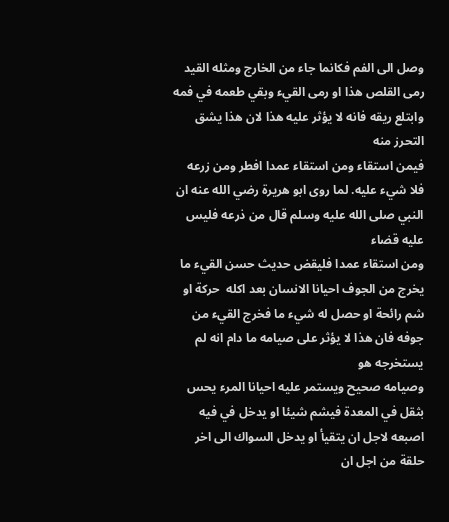وصل الى الفم فكانما جاء من الخارج ومثله القيد  رمى القلص هذا او رمى القيء وبقي طعمه في فمه وابتلع ريقه فانه لا يؤثر عليه هذا لان هذا يشق التحرز منه
فيمن استقاء ومن استقاء عمدا افطر ومن زرعه فلا شيء عليه. لما روى ابو هريرة رضي الله عنه ان النبي صلى الله عليه وسلم قال من ذرعه فليس عليه قضاء
ومن استقاء عمدا فليقض حديث حسن القيء ما يخرج من الجوف احيانا الانسان بعد اكله  حركة او شم رائحة او حصل له شيء ما فخرج القيء من جوفه فان هذا لا يؤثر على صيامه ما دام انه لم يستخرجه هو
وصيامه صحيح ويستمر عليه احيانا المرء يحس بثقل في المعدة فيشم شيئا او يدخل في فيه اصبعه لاجل ان يتقيأ او يدخل السواك الى اخر حلقة من اجل ان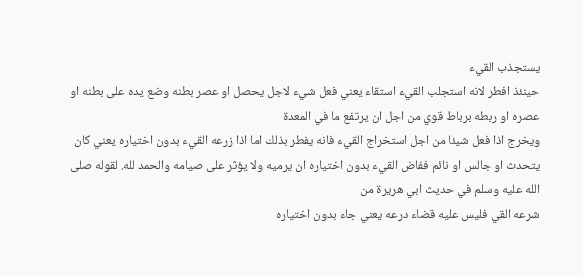يستجذب القيء
حينئذ افطر لانه استجلب القيء استقاء يعني فعل شيء لاجل يحصل او عصر بطنه وضع يده على بطنه او عصره او ربطه برباط قوي من اجل ان يرتفع ما في المعدة
ويخرج اذا فعل شيئا من اجل استخراج القيء فانه يفطر بذلك اما اذا زرعه القيء بدون اختياره يعني كان يتحدث او جالس او نائم ففاض القيء بدون اختياره ان يرميه ولا يؤثر على صيامه والحمد لله. لقوله صلى الله عليه وسلم في حديث ابي هريرة من
شرعه القي فليس عليه قضاء درعه يعني جاء بدون اختياره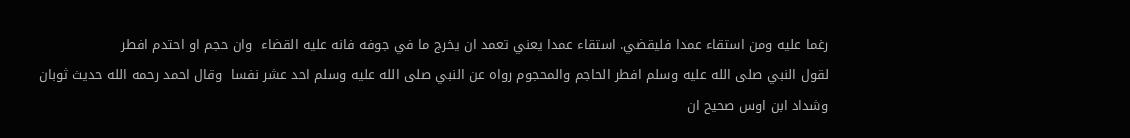رغما عليه ومن استقاء عمدا فليقضي. استقاء عمدا يعني تعمد ان يخرج ما في جوفه فانه عليه القضاء  وان حجم او احتدم افطر
لقول النبي صلى الله عليه وسلم افطر الحاجم والمحجوم رواه عن النبي صلى الله عليه وسلم احد عشر نفسا  وقال احمد رحمه الله حديث ثوبان وشداد ابن اوس صحيح ان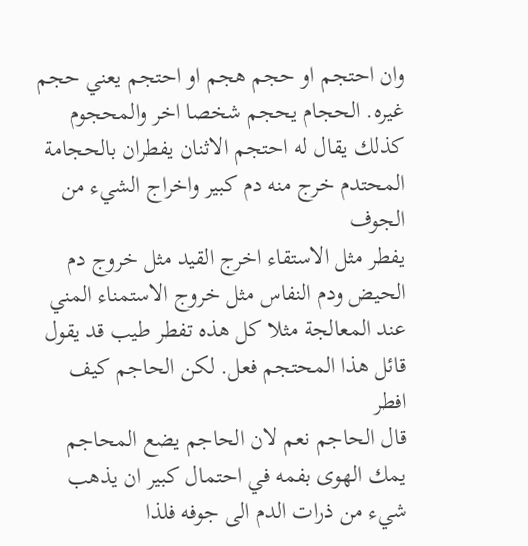وان احتجم او حجم هجم او احتجم يعني حجم غيره. الحجام يحجم شخصا اخر والمحجوم كذلك يقال له احتجم الاثنان يفطران بالحجامة المحتدم خرج منه دم كبير واخراج الشيء من الجوف
يفطر مثل الاستقاء اخرج القيد مثل خروج دم الحيض ودم النفاس مثل خروج الاستمناء المني عند المعالجة مثلا كل هذه تفطر طيب قد يقول قائل هذا المحتجم فعل. لكن الحاجم كيف افطر
قال الحاجم نعم لان الحاجم يضع المحاجم يمك الهوى بفمه في احتمال كبير ان يذهب شيء من ذرات الدم الى جوفه فلذا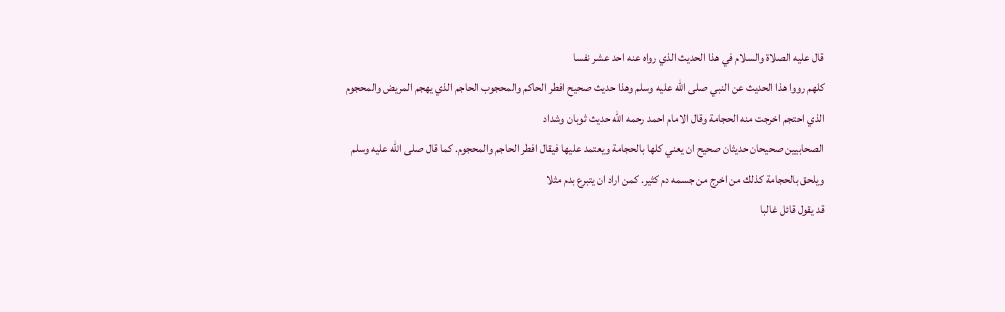قال عليه الصلاة والسلام في هذا الحديث الذي رواه عنه احد عشر نفسا
كلهم رووا هذا الحديث عن النبي صلى الله عليه وسلم وهذا حديث صحيح افطر الحاكم والمحجوب الحاجم الذي يهجم المريض والمحجوم الذي احتجم اخرجت منه الحجامة وقال الامام احمد رحمه الله حديث ثوبان وشداد
الصحابيين صحيحان حديثان صحيح ان يعني كلها بالحجامة ويعتمد عليها فيقال افطر الحاجم والمحجوم. كما قال صلى الله عليه وسلم ويلحق بالحجامة كذلك من اخرج من جسمه دم كثير. كمن اراد ان يتبرع بدم مثلا
قد يقول قائل غالبا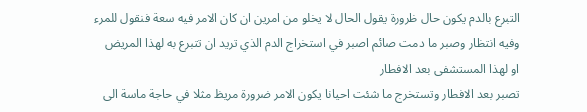التبرع بالدم يكون حال ظرورة يقول الحال لا يخلو من امرين ان كان الامر فيه سعة فنقول للمرء وفيه انتظار وصبر ما دمت صائم اصبر في استخراج الدم الذي تريد ان تتبرع به لهذا المريض او لهذا المستشفى بعد الافطار
تصبر بعد الافطار وتستخرج ما شئت احيانا يكون الامر ضرورة مريظ مثلا في حاجة ماسة الى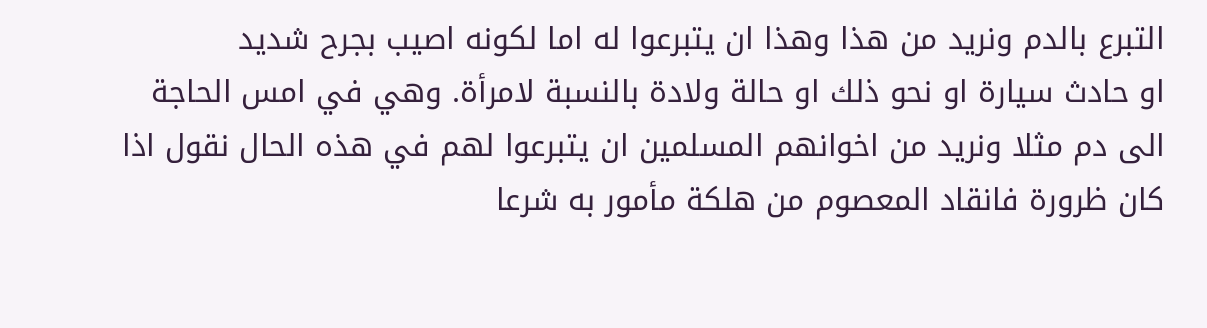التبرع بالدم ونريد من هذا وهذا ان يتبرعوا له اما لكونه اصيب بجرح شديد
او حادث سيارة او نحو ذلك او حالة ولادة بالنسبة لامرأة. وهي في امس الحاجة الى دم مثلا ونريد من اخوانهم المسلمين ان يتبرعوا لهم في هذه الحال نقول اذا كان ظرورة فانقاد المعصوم من هلكة مأمور به شرعا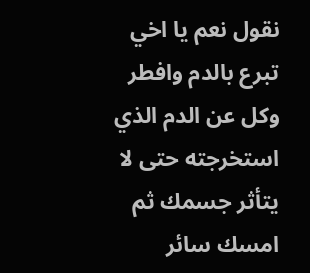نقول نعم يا اخي تبرع بالدم وافطر وكل عن الدم الذي استخرجته حتى لا يتأثر جسمك ثم امسك سائر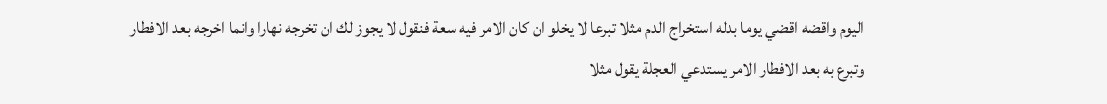اليوم واقضه اقضي يوما بدله استخراج الدم مثلا تبرعا لا يخلو ان كان الامر فيه سعة فنقول لا يجوز لك ان تخرجه نهارا وانما اخرجه بعد الافطار
وتبرع به بعد الافطار الامر يستدعي العجلة يقول مثلا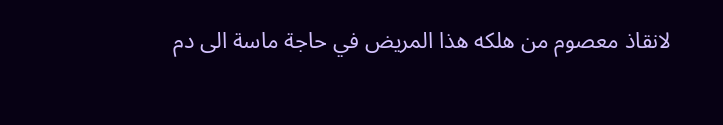لانقاذ معصوم من هلكه هذا المريض في حاجة ماسة الى دم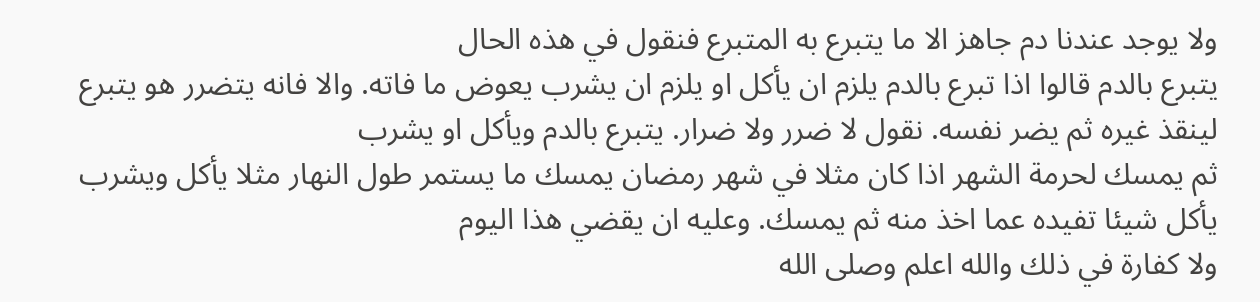ولا يوجد عندنا دم جاهز الا ما يتبرع به المتبرع فنقول في هذه الحال
يتبرع بالدم قالوا اذا تبرع بالدم يلزم ان يأكل او يلزم ان يشرب يعوض ما فاته. والا فانه يتضرر هو يتبرع لينقذ غيره ثم يضر نفسه. نقول لا ضرر ولا ضرار. يتبرع بالدم ويأكل او يشرب
ثم يمسك لحرمة الشهر اذا كان مثلا في شهر رمضان يمسك ما يستمر طول النهار مثلا يأكل ويشرب يأكل شيئا تفيده عما اخذ منه ثم يمسك. وعليه ان يقضي هذا اليوم
ولا كفارة في ذلك والله اعلم وصلى الله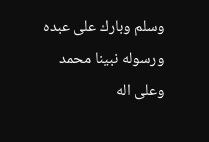وسلم وبارك على عبده ورسوله نبينا محمد وعلى اله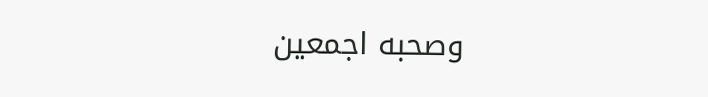وصحبه اجمعين